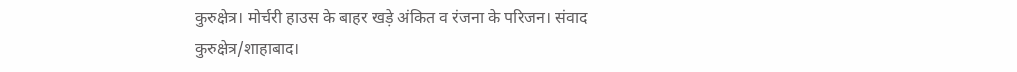कुरुक्षेत्र। मोर्चरी हाउस के बाहर खड़े अंकित व रंजना के परिजन। संवाद
कुरुक्षेत्र/शाहाबाद।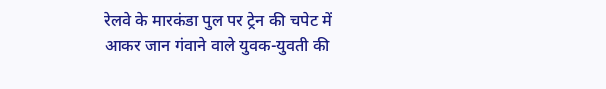रेलवे के मारकंडा पुल पर ट्रेन की चपेट में आकर जान गंवाने वाले युवक-युवती की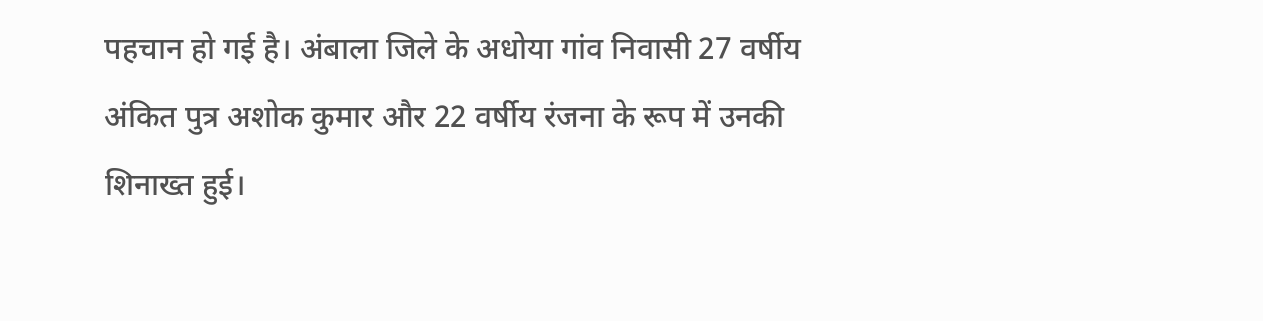पहचान हो गई है। अंबाला जिले के अधोया गांव निवासी 27 वर्षीय अंकित पुत्र अशोक कुमार और 22 वर्षीय रंजना के रूप में उनकी शिनाख्त हुई।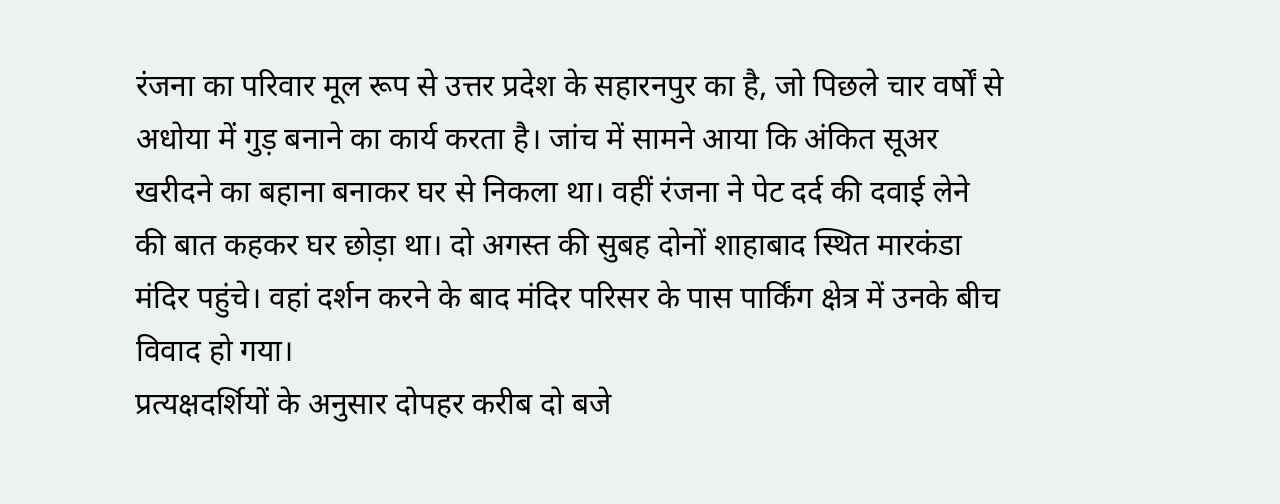रंजना का परिवार मूल रूप से उत्तर प्रदेश के सहारनपुर का है, जो पिछले चार वर्षों से अधोया में गुड़ बनाने का कार्य करता है। जांच में सामने आया कि अंकित सूअर खरीदने का बहाना बनाकर घर से निकला था। वहीं रंजना ने पेट दर्द की दवाई लेने की बात कहकर घर छोड़ा था। दो अगस्त की सुबह दोनों शाहाबाद स्थित मारकंडा मंदिर पहुंचे। वहां दर्शन करने के बाद मंदिर परिसर के पास पार्किंग क्षेत्र में उनके बीच विवाद हो गया।
प्रत्यक्षदर्शियों के अनुसार दोपहर करीब दो बजे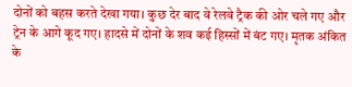दोनों को बहस करते देखा गया। कुछ देर बाद वे रेलवे ट्रैक की ओर चले गए और ट्रेन के आगे कूद गए। हादसे में दोनों के शव कई हिस्सों में बंट गए। मृतक अंकित के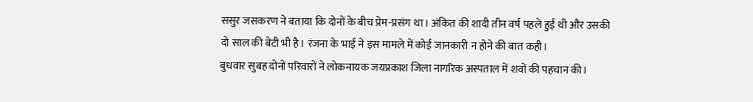ससुर जसकरण ने बताया कि दोनों के बीच प्रेम-प्रसंग था। अंकित की शादी तीन वर्ष पहले हुई थी और उसकी दो साल की बेटी भी है। रंजना के भाई ने इस मामले में कोई जानकारी न होने की बात कही।
बुधवार सुबह दोनों परिवारों ने लोकनायक जयप्रकाश जिला नागरिक अस्पताल में शवों की पहचान की।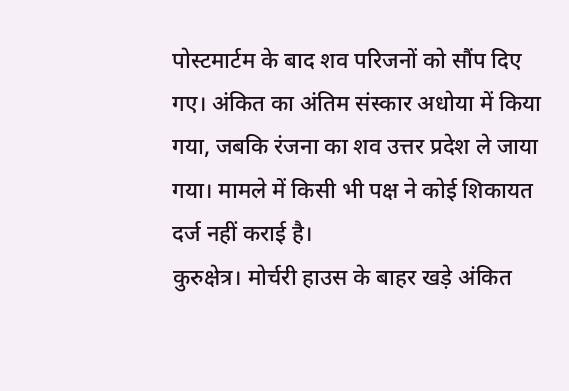पोस्टमार्टम के बाद शव परिजनों को सौंप दिए गए। अंकित का अंतिम संस्कार अधोया में किया गया, जबकि रंजना का शव उत्तर प्रदेश ले जाया गया। मामले में किसी भी पक्ष ने कोई शिकायत दर्ज नहीं कराई है।
कुरुक्षेत्र। मोर्चरी हाउस के बाहर खड़े अंकित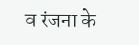व रंजना के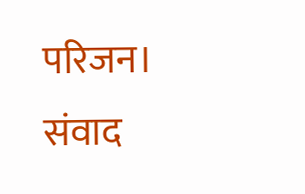परिजन। संवाद